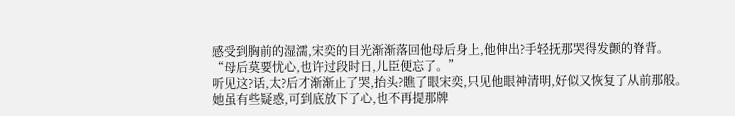感受到胸前的湿濡,宋奕的目光渐渐落回他母后身上,他伸出?手轻抚那哭得发颤的脊背。
“母后莫要忧心,也许过段时日,儿臣便忘了。”
听见这?话,太?后才渐渐止了哭,抬头?瞧了眼宋奕,只见他眼神清明,好似又恢复了从前那般。
她虽有些疑惑,可到底放下了心,也不再提那牌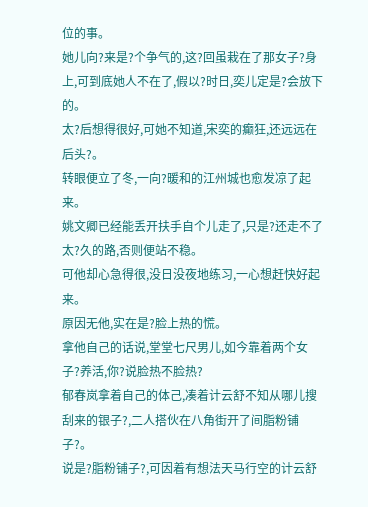位的事。
她儿向?来是?个争气的,这?回虽栽在了那女子?身上,可到底她人不在了,假以?时日,奕儿定是?会放下的。
太?后想得很好,可她不知道,宋奕的癫狂,还远远在后头?。
转眼便立了冬,一向?暖和的江州城也愈发凉了起来。
姚文卿已经能丢开扶手自个儿走了,只是?还走不了太?久的路,否则便站不稳。
可他却心急得很,没日没夜地练习,一心想赶快好起来。
原因无他,实在是?脸上热的慌。
拿他自己的话说,堂堂七尺男儿,如今靠着两个女子?养活,你?说脸热不脸热?
郁春岚拿着自己的体己,凑着计云舒不知从哪儿搜刮来的银子?,二人搭伙在八角街开了间脂粉铺子?。
说是?脂粉铺子?,可因着有想法天马行空的计云舒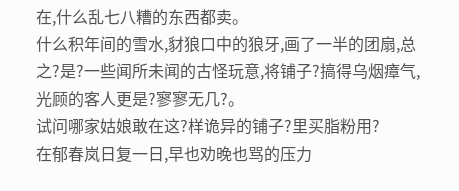在,什么乱七八糟的东西都卖。
什么积年间的雪水,豺狼口中的狼牙,画了一半的团扇,总之?是?一些闻所未闻的古怪玩意,将铺子?搞得乌烟瘴气,光顾的客人更是?寥寥无几?。
试问哪家姑娘敢在这?样诡异的铺子?里买脂粉用?
在郁春岚日复一日,早也劝晚也骂的压力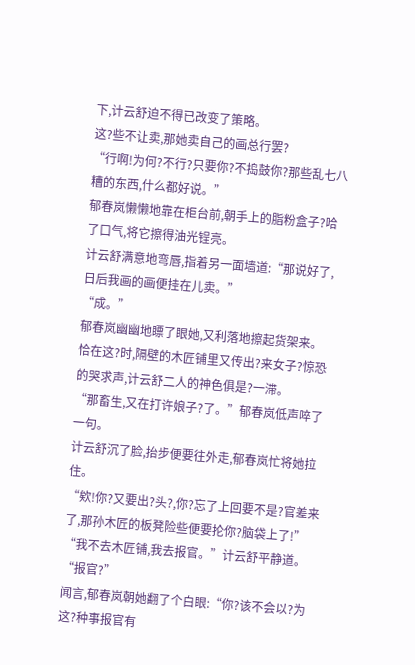下,计云舒迫不得已改变了策略。
这?些不让卖,那她卖自己的画总行罢?
“行啊!为何?不行?只要你?不捣鼓你?那些乱七八糟的东西,什么都好说。”
郁春岚懒懒地靠在柜台前,朝手上的脂粉盒子?哈了口气,将它擦得油光锃亮。
计云舒满意地弯唇,指着另一面墙道:“那说好了,日后我画的画便挂在儿卖。”
“成。”
郁春岚幽幽地瞟了眼她,又利落地擦起货架来。
恰在这?时,隔壁的木匠铺里又传出?来女子?惊恐的哭求声,计云舒二人的神色俱是?一滞。
“那畜生,又在打许娘子?了。”郁春岚低声啐了一句。
计云舒沉了脸,抬步便要往外走,郁春岚忙将她拉住。
“欸!你?又要出?头?,你?忘了上回要不是?官差来了,那孙木匠的板凳险些便要抡你?脑袋上了!”
“我不去木匠铺,我去报官。”计云舒平静道。
“报官?”
闻言,郁春岚朝她翻了个白眼:“你?该不会以?为这?种事报官有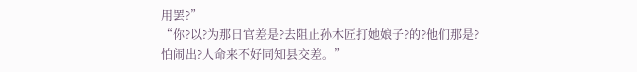用罢?”
“你?以?为那日官差是?去阻止孙木匠打她娘子?的?他们那是?怕闹出?人命来不好同知县交差。”